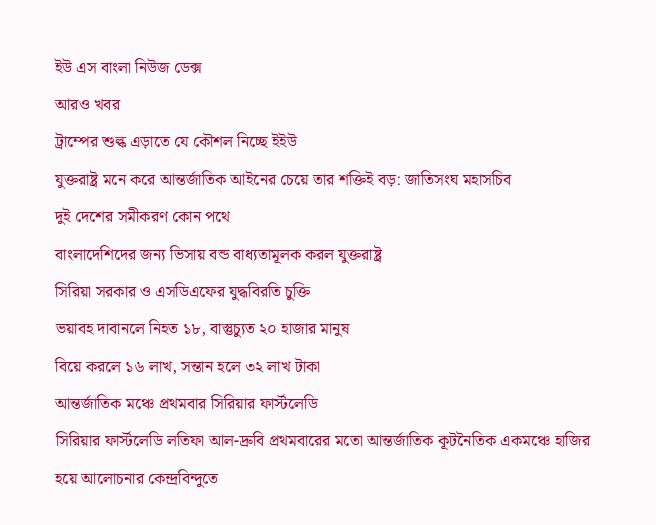ইউ এস বাংলা নিউজ ডেক্স
আরও খবর
ট্রাম্পের শুল্ক এড়াতে যে কৌশল নিচ্ছে ইইউ
যুক্তরাষ্ট্র মনে করে আন্তর্জাতিক আইনের চেয়ে তার শক্তিই বড়: জাতিসংঘ মহাসচিব
দুই দেশের সমীকরণ কোন পথে
বাংলাদেশিদের জন্য ভিসায় বন্ড বাধ্যতামূলক করল যুক্তরাষ্ট্র
সিরিয়া সরকার ও এসডিএফের যুদ্ধবিরতি চুক্তি
ভয়াবহ দাবানলে নিহত ১৮, বাস্তুচ্যুত ২০ হাজার মানুষ
বিয়ে করলে ১৬ লাখ, সন্তান হলে ৩২ লাখ টাকা
আন্তর্জাতিক মঞ্চে প্রথমবার সিরিয়ার ফার্স্টলেডি
সিরিয়ার ফার্স্টলেডি লতিফা আল-দ্রুবি প্রথমবারের মতো আন্তর্জাতিক কূটনৈতিক একমঞ্চে হাজির হয়ে আলোচনার কেন্দ্রবিন্দুতে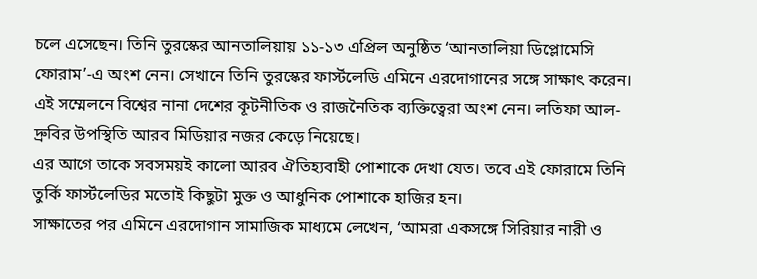চলে এসেছেন। তিনি তুরস্কের আনতালিয়ায় ১১-১৩ এপ্রিল অনুষ্ঠিত ‘আনতালিয়া ডিপ্লোমেসি ফোরাম’-এ অংশ নেন। সেখানে তিনি তুরস্কের ফার্স্টলেডি এমিনে এরদোগানের সঙ্গে সাক্ষাৎ করেন।
এই সম্মেলনে বিশ্বের নানা দেশের কূটনীতিক ও রাজনৈতিক ব্যক্তিত্বেরা অংশ নেন। লতিফা আল-দ্রুবির উপস্থিতি আরব মিডিয়ার নজর কেড়ে নিয়েছে।
এর আগে তাকে সবসময়ই কালো আরব ঐতিহ্যবাহী পোশাকে দেখা যেত। তবে এই ফোরামে তিনি তুর্কি ফার্স্টলেডির মতোই কিছুটা মুক্ত ও আধুনিক পোশাকে হাজির হন।
সাক্ষাতের পর এমিনে এরদোগান সামাজিক মাধ্যমে লেখেন, ‘আমরা একসঙ্গে সিরিয়ার নারী ও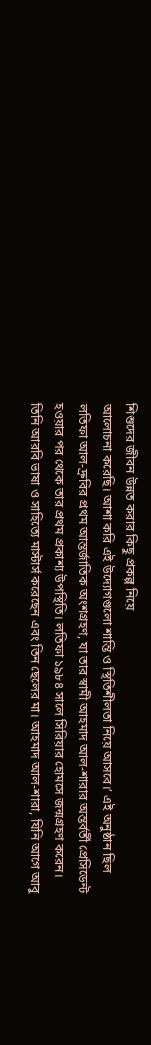শিশুদের জীবন উন্নত করার কিছু প্রকল্প নিয়ে
আলোচনা করেছি। আশা করি এই উদ্যোগগুলো শান্তি ও স্থিতিশীলতা নিয়ে আসবে।’ এই অনুষ্ঠান ছিল লতিফা আল-দ্রুবির প্রথম আন্তর্জাতিক অংশগ্রহণ, যা তার স্বামী আহমাদ আল-শারার অন্তর্বর্তী প্রেসিডেন্ট হওয়ার পর থেকে তার প্রথম প্রকাশ্য উপস্থিতি। লতিফা ১৯৮৪ সালে সিরিয়ার হোমসে জন্মগ্রহণ করেন। তিনি আরবি ভাষা ও সাহিত্যে মাস্টার্স করেছেন এবং তিন ছেলের মা। আহমাদ আল-শারা, যিনি আগে আবু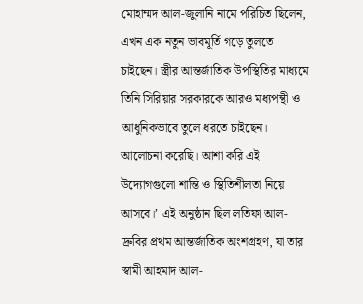মোহাম্মদ আল-জুলানি নামে পরিচিত ছিলেন, এখন এক নতুন ভাবমূর্তি গড়ে তুলতে চাইছেন। স্ত্রীর আন্তর্জাতিক উপস্থিতির মাধ্যমে তিনি সিরিয়ার সরকারকে আরও মধ্যপন্থী ও আধুনিকভাবে তুলে ধরতে চাইছেন।
আলোচনা করেছি। আশা করি এই উদ্যোগগুলো শান্তি ও স্থিতিশীলতা নিয়ে আসবে।’ এই অনুষ্ঠান ছিল লতিফা আল-দ্রুবির প্রথম আন্তর্জাতিক অংশগ্রহণ, যা তার স্বামী আহমাদ আল-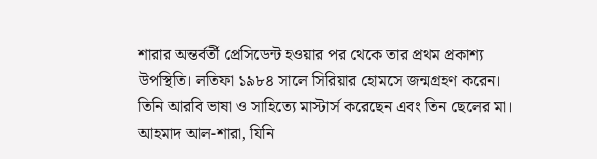শারার অন্তর্বর্তী প্রেসিডেন্ট হওয়ার পর থেকে তার প্রথম প্রকাশ্য উপস্থিতি। লতিফা ১৯৮৪ সালে সিরিয়ার হোমসে জন্মগ্রহণ করেন। তিনি আরবি ভাষা ও সাহিত্যে মাস্টার্স করেছেন এবং তিন ছেলের মা। আহমাদ আল-শারা, যিনি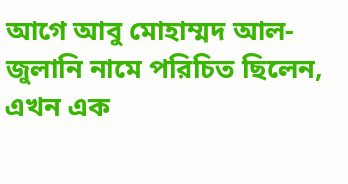আগে আবু মোহাম্মদ আল-জুলানি নামে পরিচিত ছিলেন, এখন এক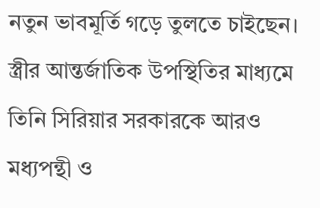নতুন ভাবমূর্তি গড়ে তুলতে চাইছেন। স্ত্রীর আন্তর্জাতিক উপস্থিতির মাধ্যমে তিনি সিরিয়ার সরকারকে আরও মধ্যপন্থী ও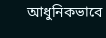আধুনিকভাবে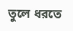তুলে ধরতে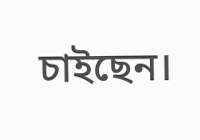চাইছেন।